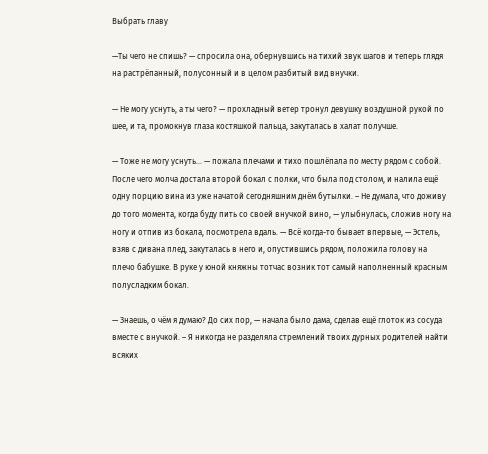Выбрать главу

—Ты чего не спишь? — спросила она, обернувшись на тихий звук шагов и теперь глядя на растрёпанный, полусонный и в целом разбитый вид внучки.

— Не могу уснуть, а ты чего? — прохладный ветер тронул девушку воздушной рукой по шее, и та, промокнув глаза костяшкой пальца, закуталась в халат получше.

— Тоже не могу уснуть... — пожала плечами и тихо пошлёпала по месту рядом с собой. После чего молча достала второй бокал с полки, что была под столом, и налила ещё одну порцию вина из уже начатой сегодняшним днём бутылки. – Не думала, что доживу до того момента, когда буду пить со своей внучкой вино, — улыбнулась, сложив ногу на ногу и отпив из бокала, посмотрела вдаль. — Всё когда-то бывает впервые, — Эстель, взяв с дивана плед, закуталась в него и, опустившись рядом, положила голову на плечо бабушке. В руке у юной княжны тотчас возник тот самый наполненный красным полусладким бокал.

— Знаешь, о чём я думаю? До сих пор, — начала было дама, сделав ещё глоток из сосуда вместе с внучкой. – Я никогда не разделяла стремлений твоих дурных родителей найти всяких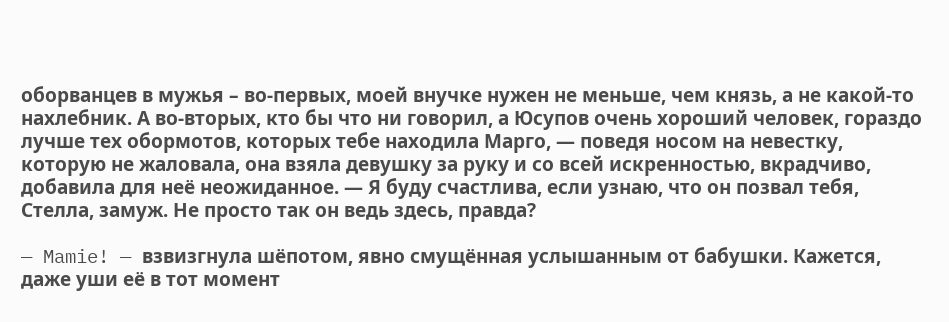оборванцев в мужья – во-первых, моей внучке нужен не меньше, чем князь, а не какой-то нахлебник. А во-вторых, кто бы что ни говорил, а Юсупов очень хороший человек, гораздо лучше тех обормотов, которых тебе находила Марго, — поведя носом на невестку, которую не жаловала, она взяла девушку за руку и со всей искренностью, вкрадчиво, добавила для неё неожиданное. — Я буду счастлива, если узнаю, что он позвал тебя, Стелла, замуж. Не просто так он ведь здесь, правда?

— Mamie! — взвизгнула шёпотом, явно смущённая услышанным от бабушки. Кажется, даже уши её в тот момент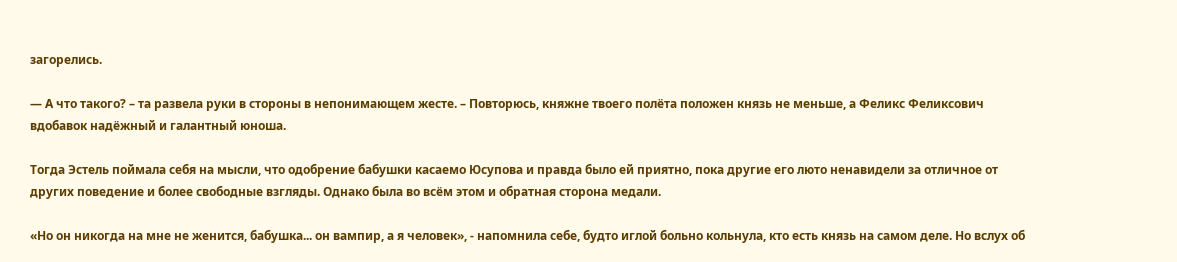загорелись.

— А что такого? – та развела руки в стороны в непонимающем жесте. – Повторюсь, княжне твоего полёта положен князь не меньше, а Феликс Феликсович вдобавок надёжный и галантный юноша.

Тогда Эстель поймала себя на мысли, что одобрение бабушки касаемо Юсупова и правда было ей приятно, пока другие его люто ненавидели за отличное от других поведение и более свободные взгляды. Однако была во всём этом и обратная сторона медали.

«Но он никогда на мне не женится, бабушка... он вампир, а я человек», - напомнила себе, будто иглой больно кольнула, кто есть князь на самом деле. Но вслух об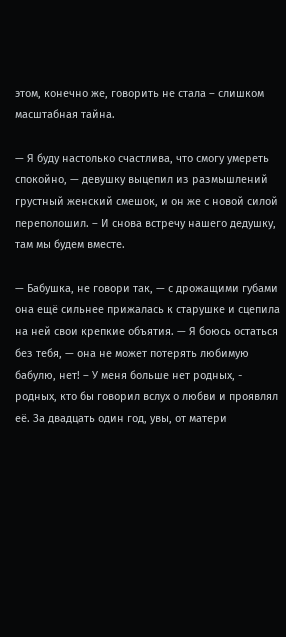этом, конечно же, говорить не стала – слишком масштабная тайна.

— Я буду настолько счастлива, что смогу умереть спокойно, — девушку выцепил из размышлений грустный женский смешок, и он же с новой силой переполошил. – И снова встречу нашего дедушку, там мы будем вместе.

— Бабушка, не говори так, — с дрожащими губами она ещё сильнее прижалась к старушке и сцепила на ней свои крепкие объятия. — Я боюсь остаться без тебя, — она не может потерять любимую бабулю, нет! – У меня больше нет родных, - родных, кто бы говорил вслух о любви и проявлял её. За двадцать один год, увы, от матери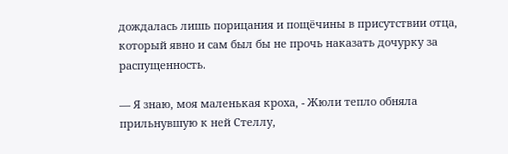дождалась лишь порицания и пощёчины в присутствии отца, который явно и сам был бы не прочь наказать дочурку за распущенность.

— Я знаю, моя маленькая кроха, - Жюли тепло обняла прильнувшую к ней Стеллу,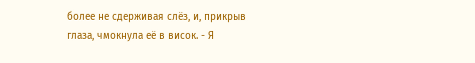более не сдерживая слёз, и, прикрыв глаза, чмокнула её в висок. - Я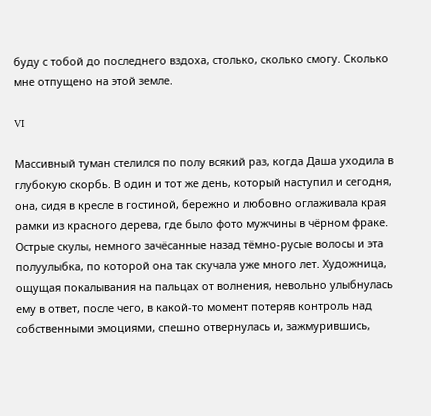буду с тобой до последнего вздоха, столько, сколько смогу. Сколько мне отпущено на этой земле.

VI

Массивный туман стелился по полу всякий раз, когда Даша уходила в глубокую скорбь. В один и тот же день, который наступил и сегодня, она, сидя в кресле в гостиной, бережно и любовно оглаживала края рамки из красного дерева, где было фото мужчины в чёрном фраке. Острые скулы, немного зачёсанные назад тёмно-русые волосы и эта полуулыбка, по которой она так скучала уже много лет. Художница, ощущая покалывания на пальцах от волнения, невольно улыбнулась ему в ответ, после чего, в какой-то момент потеряв контроль над собственными эмоциями, спешно отвернулась и, зажмурившись,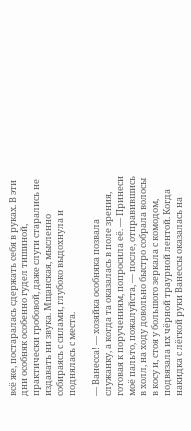всё же, постаралась сдержать себя в руках. В эти дни особняк особенно гудел тишиной, практически гробовой, даже слуги старались не издавать ни звука. Мщанская, мысленно собираясь с силами, глубоко выдохнула и поднялась с места.

— Ванесса! — хозяйка особняка позвала служанку, а когда та оказалась в поле зрения, готовая к поручениям, попросила её. — Принеси моё пальто, пожалуйста, — после, отправившись в холл, на ходу довольно быстро собрала волосы в косу и, стоя у большого зеркала с комодом, подвязала их чёрной траурной лентой. Когда накидка с лёгкой руки Ванессы оказалась на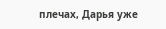плечах, Дарья уже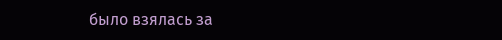было взялась за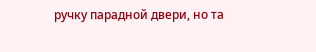ручку парадной двери, но та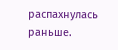распахнулась раньше.